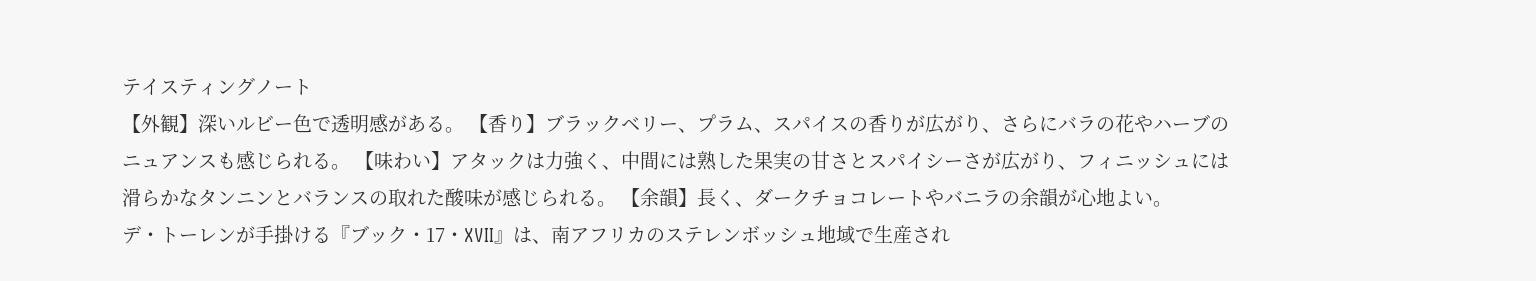テイスティングノート
【外観】深いルビー色で透明感がある。 【香り】ブラックベリー、プラム、スパイスの香りが広がり、さらにバラの花やハーブのニュアンスも感じられる。 【味わい】アタックは力強く、中間には熟した果実の甘さとスパイシーさが広がり、フィニッシュには滑らかなタンニンとバランスの取れた酸味が感じられる。 【余韻】長く、ダークチョコレートやバニラの余韻が心地よい。
デ・トーレンが手掛ける『ブック・17・XVII』は、南アフリカのステレンボッシュ地域で生産され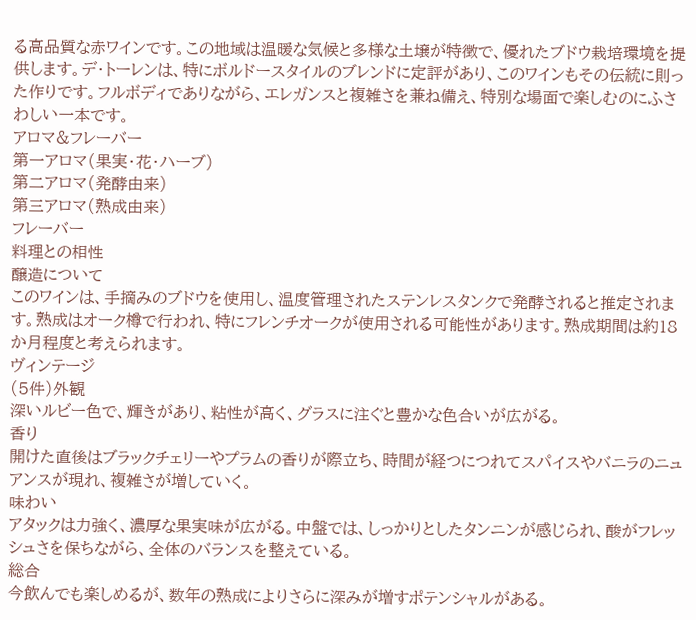る高品質な赤ワインです。この地域は温暖な気候と多様な土壌が特徴で、優れたブドウ栽培環境を提供します。デ・トーレンは、特にボルドースタイルのブレンドに定評があり、このワインもその伝統に則った作りです。フルボディでありながら、エレガンスと複雑さを兼ね備え、特別な場面で楽しむのにふさわしい一本です。
アロマ&フレーバー
第一アロマ(果実・花・ハーブ)
第二アロマ(発酵由来)
第三アロマ(熟成由来)
フレーバー
料理との相性
醸造について
このワインは、手摘みのブドウを使用し、温度管理されたステンレスタンクで発酵されると推定されます。熟成はオーク樽で行われ、特にフレンチオークが使用される可能性があります。熟成期間は約18か月程度と考えられます。
ヴィンテージ
(5件)外観
深いルビー色で、輝きがあり、粘性が高く、グラスに注ぐと豊かな色合いが広がる。
香り
開けた直後はブラックチェリーやプラムの香りが際立ち、時間が経つにつれてスパイスやバニラのニュアンスが現れ、複雑さが増していく。
味わい
アタックは力強く、濃厚な果実味が広がる。中盤では、しっかりとしたタンニンが感じられ、酸がフレッシュさを保ちながら、全体のバランスを整えている。
総合
今飲んでも楽しめるが、数年の熟成によりさらに深みが増すポテンシャルがある。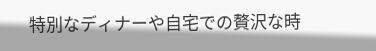特別なディナーや自宅での贅沢な時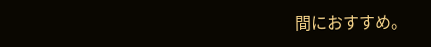間におすすめ。